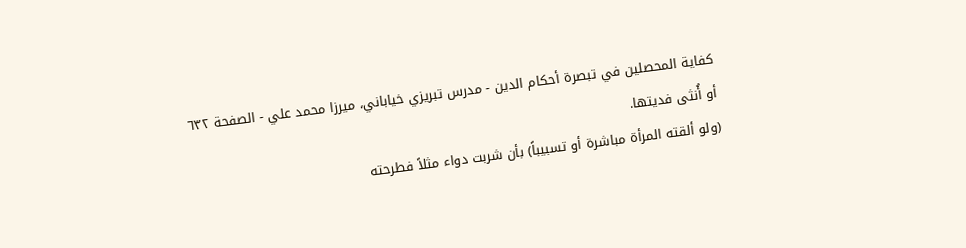كفاية المحصلين في تبصرة أحكام الدين - مدرس تبريزي خياباني، ميرزا محمد علي - الصفحة ٦٣٢
أو أُنثى فديتها.
(ولو ألقته المرأة مباشرة أو تسبيباً) بأن شربت دواء مثلاً فطرحته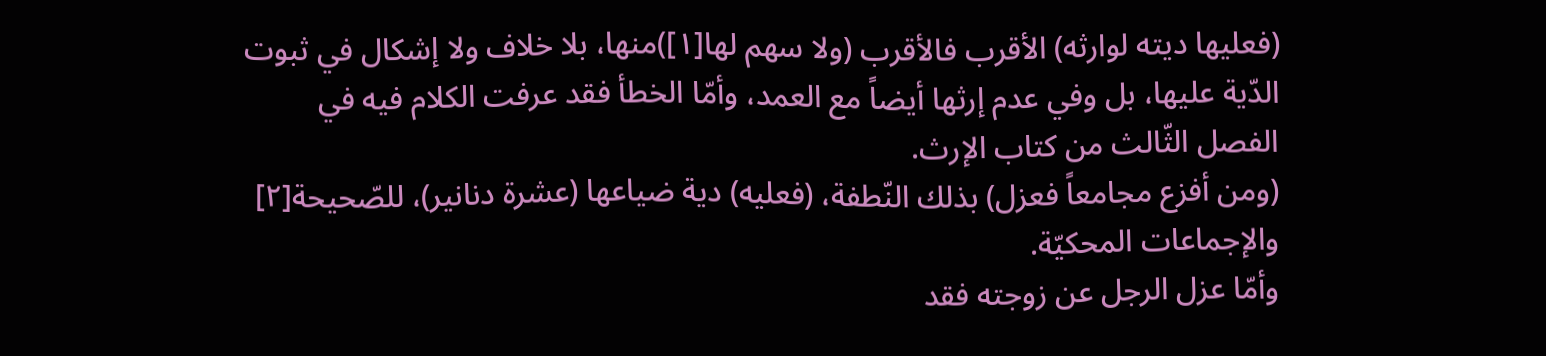(فعليها ديته لوارثه) الأقرب فالأقرب (ولا سهم لها[١])منها، بلا خلاف ولا إشكال في ثبوت الدّية عليها، بل وفي عدم إرثها أيضاً مع العمد، وأمّا الخطأ فقد عرفت الكلام فيه في الفصل الثّالث من كتاب الإرث.
(ومن أفزع مجامعاً فعزل) بذلك النّطفة، (فعليه) دية ضياعها (عشرة دنانير)، للصّحيحة[٢] والإجماعات المحكيّة.
وأمّا عزل الرجل عن زوجته فقد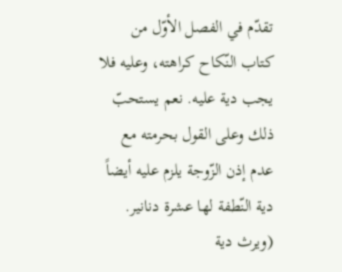تقدّم في الفصل الأوّل من كتاب النّكاح كراهته، وعليه فلا يجب دية عليه. نعم يستحبّ ذلك وعلى القول بحرمته مع عدم إذن الزّوجة يلزم عليه أيضاً دية النّطفة لها عشرة دنانير.
(ويرث دية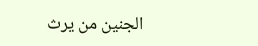الجنين من يرث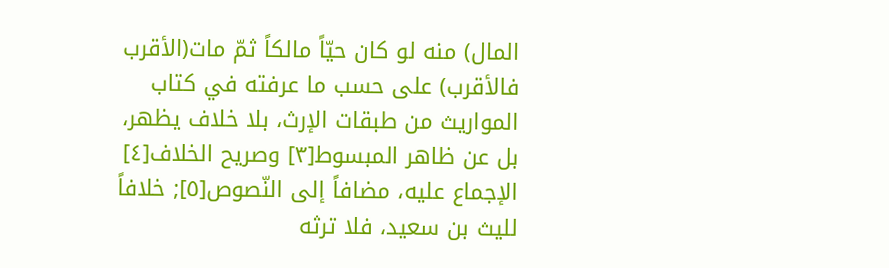المال) منه لو كان حيّاً مالكاً ثمّ مات(الأقرب فالأقرب) على حسب ما عرفته في كتاب المواريث من طبقات الإرث، بلا خلاف يظهر، بل عن ظاهر المبسوط[٣] وصريح الخلاف[٤] الإجماع عليه، مضافاً إلى النّصوص[٥]; خلافاً لليث بن سعيد، فلا ترثه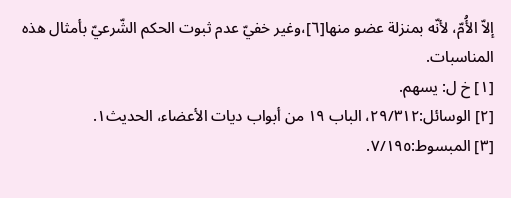إلاّ الأُمّ، لأنّه بمنزلة عضو منها[٦]،وغير خفيّ عدم ثبوت الحكم الشّرعيّ بأمثال هذه المناسبات.
[١] خ ل: يسهم.
[٢] الوسائل:٢٩/٣١٢، الباب ١٩ من أبواب ديات الأعضاء، الحديث١.
[٣] المبسوط:٧/١٩٥.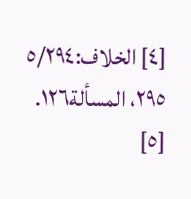[٤] الخلاف:٥/٢٩٤ ٢٩٥، المسألة١٢٦.
[٥]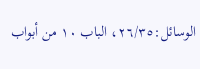الوسائل:٢٦/٣٥، الباب ١٠ من أبواب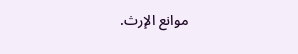موانع الإرث.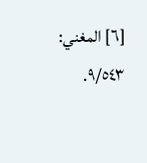[٦] المغني: ٩/٥٤٣.